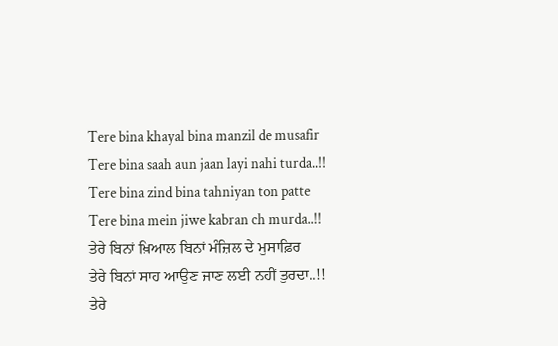Tere bina khayal bina manzil de musafir
Tere bina saah aun jaan layi nahi turda..!!
Tere bina zind bina tahniyan ton patte
Tere bina mein jiwe kabran ch murda..!!
ਤੇਰੇ ਬਿਨਾਂ ਖ਼ਿਆਲ ਬਿਨਾਂ ਮੰਜ਼ਿਲ ਦੇ ਮੁਸਾਫ਼ਿਰ
ਤੇਰੇ ਬਿਨਾਂ ਸਾਹ ਆਉਣ ਜਾਣ ਲਈ ਨਹੀਂ ਤੁਰਦਾ..!!
ਤੇਰੇ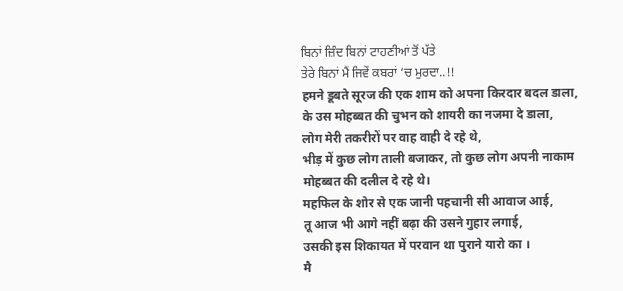ਬਿਨਾਂ ਜ਼ਿੰਦ ਬਿਨਾਂ ਟਾਹਣੀਆਂ ਤੋਂ ਪੱਤੇ
ਤੇਰੇ ਬਿਨਾਂ ਮੈਂ ਜਿਵੇਂ ਕਬਰਾਂ ‘ਚ ਮੁਰਦਾ..!!
हमने डूबते सूरज की एक शाम को अपना किरदार बदल डाला,
के उस मोहब्बत की चुभन को शायरी का नजमा दे डाला,
लोग मेरी तकरीरों पर वाह वाही दे रहे थे,
भीड़ में कुछ लोग ताली बजाकर, तो कुछ लोग अपनी नाकाम मोहब्बत की दलील दे रहे थे।
महफिल के शोर से एक जानी पहचानी सी आवाज आई,
तू आज भी आगे नहीं बढ़ा की उसने गुहार लगाई,
उसकी इस शिकायत में परवान था पुराने यारो का ।
मै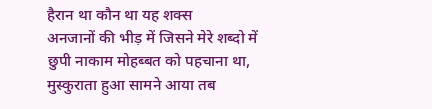हैरान था कौन था यह शक्स
अनजानों की भीड़ में जिसने मेरे शब्दो में छुपी नाकाम मोहब्बत को पहचाना था,
मुस्कुराता हुआ सामने आया तब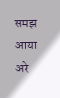समझ आया अरे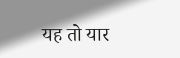यह तो यार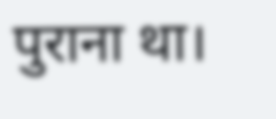पुराना था।